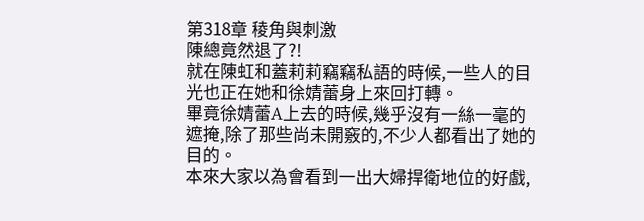第318章 稜角與刺激
陳總竟然退了?!
就在陳虹和蓋莉莉竊竊私語的時候,一些人的目光也正在她和徐婧蕾身上來回打轉。
畢竟徐婧蕾A上去的時候,幾乎沒有一絲一毫的遮掩,除了那些尚未開竅的,不少人都看出了她的目的。
本來大家以為會看到一出大婦捍衛地位的好戲,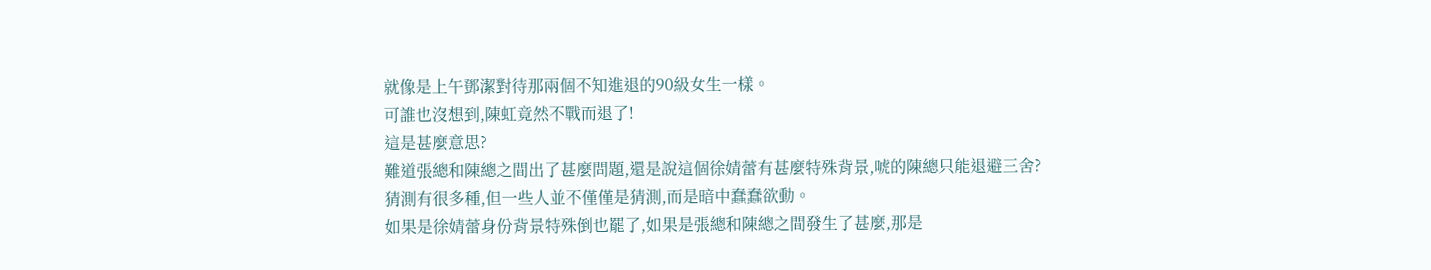就像是上午鄧潔對待那兩個不知進退的90級女生一樣。
可誰也沒想到,陳虹竟然不戰而退了!
這是甚麼意思?
難道張總和陳總之間出了甚麼問題,還是說這個徐婧蕾有甚麼特殊背景,唬的陳總只能退避三舍?
猜測有很多種,但一些人並不僅僅是猜測,而是暗中蠢蠢欲動。
如果是徐婧蕾身份背景特殊倒也罷了,如果是張總和陳總之間發生了甚麼,那是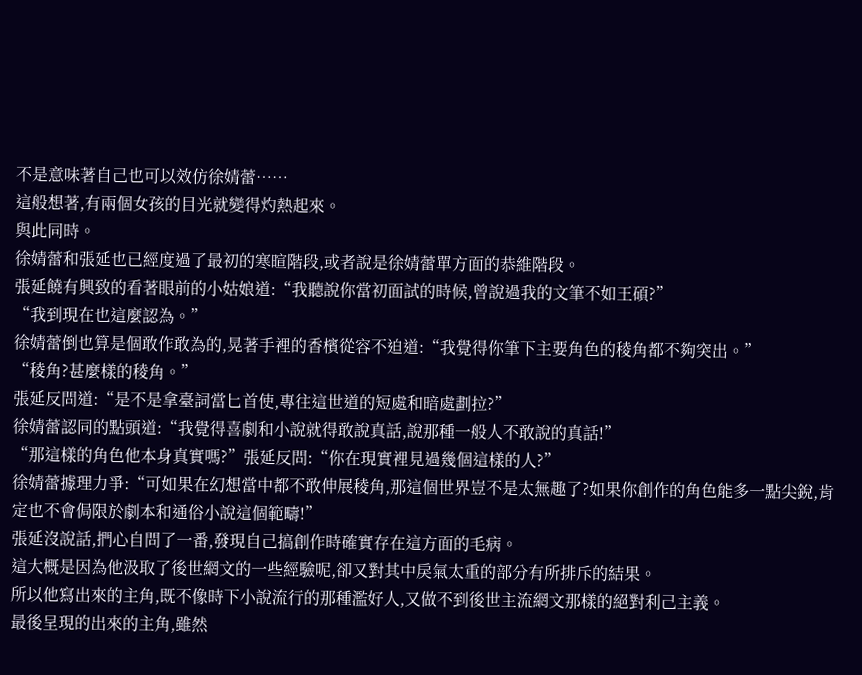不是意味著自己也可以效仿徐婧蕾……
這般想著,有兩個女孩的目光就變得灼熱起來。
與此同時。
徐婧蕾和張延也已經度過了最初的寒暄階段,或者說是徐婧蕾單方面的恭維階段。
張延饒有興致的看著眼前的小姑娘道:“我聽說你當初面試的時候,曾說過我的文筆不如王碩?”
“我到現在也這麼認為。”
徐婧蕾倒也算是個敢作敢為的,晃著手裡的香檳從容不迫道:“我覺得你筆下主要角色的稜角都不夠突出。”
“稜角?甚麼樣的稜角。”
張延反問道:“是不是拿臺詞當匕首使,專往這世道的短處和暗處劃拉?”
徐婧蕾認同的點頭道:“我覺得喜劇和小說就得敢說真話,說那種一般人不敢說的真話!”
“那這樣的角色他本身真實嗎?”張延反問:“你在現實裡見過幾個這樣的人?”
徐婧蕾據理力爭:“可如果在幻想當中都不敢伸展稜角,那這個世界豈不是太無趣了?如果你創作的角色能多一點尖銳,肯定也不會侷限於劇本和通俗小說這個範疇!”
張延沒說話,捫心自問了一番,發現自己搞創作時確實存在這方面的毛病。
這大概是因為他汲取了後世網文的一些經驗呢,卻又對其中戾氣太重的部分有所排斥的結果。
所以他寫出來的主角,既不像時下小說流行的那種濫好人,又做不到後世主流網文那樣的絕對利己主義。
最後呈現的出來的主角,雖然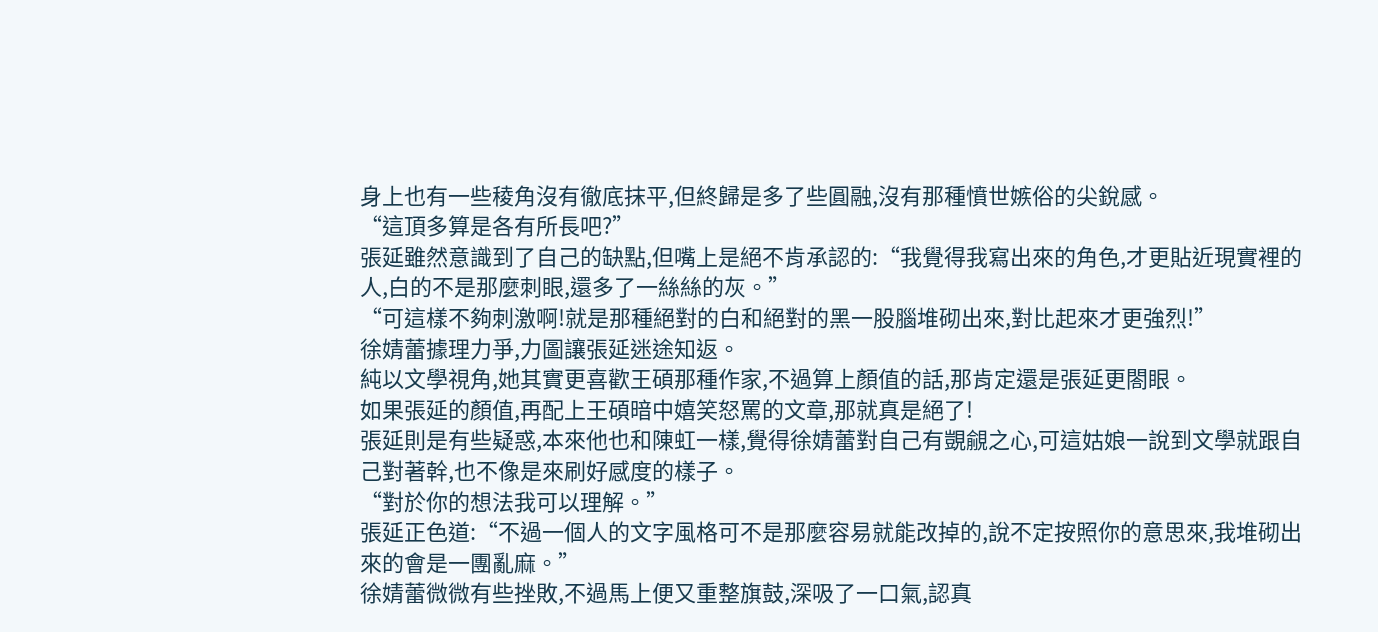身上也有一些稜角沒有徹底抹平,但終歸是多了些圓融,沒有那種憤世嫉俗的尖銳感。
“這頂多算是各有所長吧?”
張延雖然意識到了自己的缺點,但嘴上是絕不肯承認的:“我覺得我寫出來的角色,才更貼近現實裡的人,白的不是那麼刺眼,還多了一絲絲的灰。”
“可這樣不夠刺激啊!就是那種絕對的白和絕對的黑一股腦堆砌出來,對比起來才更強烈!”
徐婧蕾據理力爭,力圖讓張延迷途知返。
純以文學視角,她其實更喜歡王碩那種作家,不過算上顏值的話,那肯定還是張延更閤眼。
如果張延的顏值,再配上王碩暗中嬉笑怒罵的文章,那就真是絕了!
張延則是有些疑惑,本來他也和陳虹一樣,覺得徐婧蕾對自己有覬覦之心,可這姑娘一說到文學就跟自己對著幹,也不像是來刷好感度的樣子。
“對於你的想法我可以理解。”
張延正色道:“不過一個人的文字風格可不是那麼容易就能改掉的,說不定按照你的意思來,我堆砌出來的會是一團亂麻。”
徐婧蕾微微有些挫敗,不過馬上便又重整旗鼓,深吸了一口氣,認真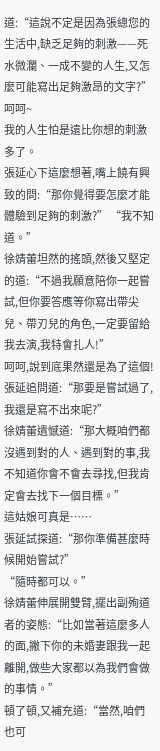道:“這說不定是因為張總您的生活中,缺乏足夠的刺激——死水微瀾、一成不變的人生,又怎麼可能寫出足夠激昂的文字?”
呵呵~
我的人生怕是遠比你想的刺激多了。
張延心下這麼想著,嘴上饒有興致的問:“那你覺得要怎麼才能體驗到足夠的刺激?” “我不知道。”
徐婧蕾坦然的搖頭,然後又堅定的道:“不過我願意陪你一起嘗試,但你要答應等你寫出帶尖兒、帶刃兒的角色,一定要留給我去演,我特會扎人!”
呵呵,說到底果然還是為了這個!
張延追問道:“那要是嘗試過了,我還是寫不出來呢?”
徐婧蕾遺憾道:“那大概咱們都沒遇到對的人、遇到對的事,我不知道你會不會去尋找,但我肯定會去找下一個目標。”
這姑娘可真是……
張延試探道:“那你準備甚麼時候開始嘗試?”
“隨時都可以。”
徐婧蕾伸展開雙臂,擺出副殉道者的姿態:“比如當著這麼多人的面,撇下你的未婚妻跟我一起離開,做些大家都以為我們會做的事情。”
頓了頓,又補充道:“當然,咱們也可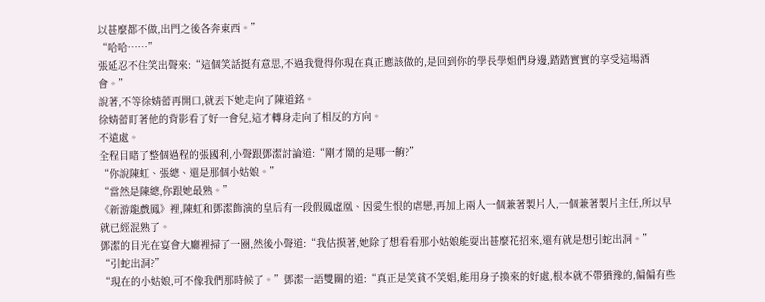以甚麼都不做,出門之後各奔東西。”
“哈哈……”
張延忍不住笑出聲來:“這個笑話挺有意思,不過我覺得你現在真正應該做的,是回到你的學長學姐們身邊,踏踏實實的享受這場酒會。”
說著,不等徐婧蕾再開口,就丟下她走向了陳道銘。
徐婧蕾盯著他的背影看了好一會兒,這才轉身走向了相反的方向。
不遠處。
全程目睹了整個過程的張國利,小聲跟鄧潔討論道:“剛才鬧的是哪一齣?”
“你說陳虹、張總、還是那個小姑娘。”
“當然是陳總,你跟她最熟。”
《新游龍戲鳳》裡,陳虹和鄧潔飾演的皇后有一段假鳳虛凰、因愛生恨的虐戀,再加上兩人一個兼著製片人,一個兼著製片主任,所以早就已經混熟了。
鄧潔的目光在宴會大廳裡掃了一圈,然後小聲道:“我估摸著,她除了想看看那小姑娘能耍出甚麼花招來,還有就是想引蛇出洞。”
“引蛇出洞?”
“現在的小姑娘,可不像我們那時候了。”鄧潔一語雙關的道:“真正是笑貧不笑娼,能用身子換來的好處,根本就不帶猶豫的,偏偏有些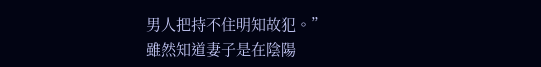男人把持不住明知故犯。”
雖然知道妻子是在陰陽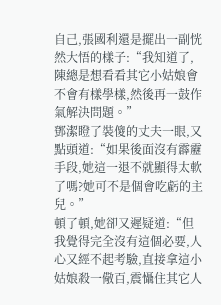自己,張國利還是擺出一副恍然大悟的樣子:“我知道了,陳總是想看看其它小姑娘會不會有樣學樣,然後再一鼓作氣解決問題。”
鄧潔瞪了裝傻的丈夫一眼,又點頭道:“如果後面沒有霹靂手段,她這一退不就顯得太軟了嗎?她可不是個會吃虧的主兒。”
頓了頓,她卻又遲疑道:“但我覺得完全沒有這個必要,人心又經不起考驗,直接拿這小姑娘殺一儆百,震懾住其它人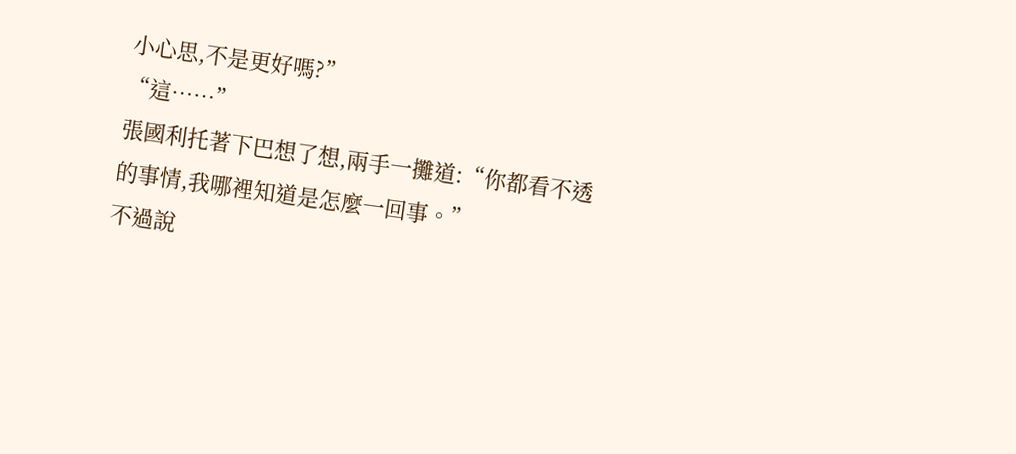小心思,不是更好嗎?”
“這……”
張國利托著下巴想了想,兩手一攤道:“你都看不透的事情,我哪裡知道是怎麼一回事。”
不過說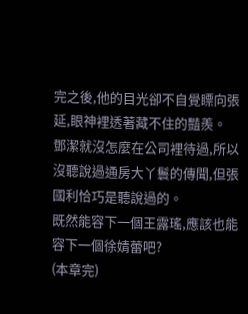完之後,他的目光卻不自覺瞟向張延,眼神裡透著藏不住的豔羨。
鄧潔就沒怎麼在公司裡待過,所以沒聽說過通房大丫鬟的傳聞,但張國利恰巧是聽說過的。
既然能容下一個王露瑤,應該也能容下一個徐婧蕾吧?
(本章完)